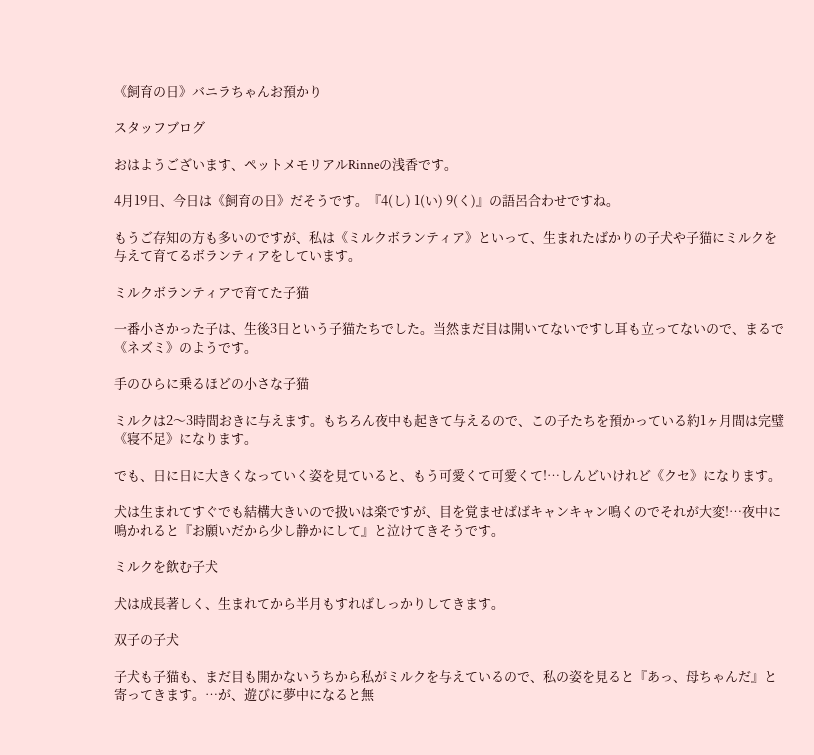《飼育の日》バニラちゃんお預かり

スタッフブログ

おはようございます、ペットメモリアルRinneの浅香です。

4月19日、今日は《飼育の日》だそうです。『4(し) 1(い) 9(く)』の語呂合わせですね。

もうご存知の方も多いのですが、私は《ミルクボランティア》といって、生まれたばかりの子犬や子猫にミルクを与えて育てるボランティアをしています。

ミルクボランティアで育てた子猫

一番小さかった子は、生後3日という子猫たちでした。当然まだ目は開いてないですし耳も立ってないので、まるで《ネズミ》のようです。

手のひらに乗るほどの小さな子猫

ミルクは2〜3時間おきに与えます。もちろん夜中も起きて与えるので、この子たちを預かっている約1ヶ月間は完璧《寝不足》になります。

でも、日に日に大きくなっていく姿を見ていると、もう可愛くて可愛くて!…しんどいけれど《クセ》になります。

犬は生まれてすぐでも結構大きいので扱いは楽ですが、目を覚ませばばキャンキャン鳴くのでそれが大変!…夜中に鳴かれると『お願いだから少し静かにして』と泣けてきそうです。

ミルクを飲む子犬

犬は成長著しく、生まれてから半月もすればしっかりしてきます。

双子の子犬

子犬も子猫も、まだ目も開かないうちから私がミルクを与えているので、私の姿を見ると『あっ、母ちゃんだ』と寄ってきます。…が、遊びに夢中になると無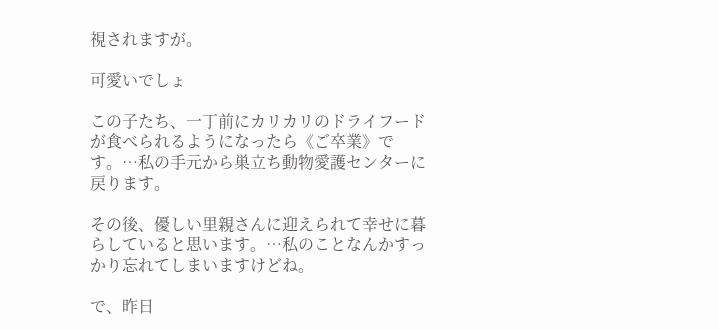視されますが。

可愛いでしょ

この子たち、一丁前にカリカリのドライフードが食べられるようになったら《ご卒業》です。…私の手元から巣立ち動物愛護センターに戻ります。

その後、優しい里親さんに迎えられて幸せに暮らしていると思います。…私のことなんかすっかり忘れてしまいますけどね。

で、昨日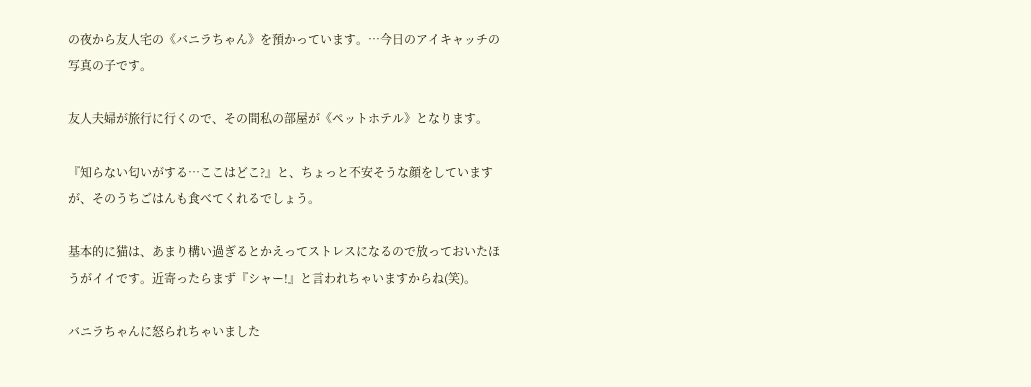の夜から友人宅の《バニラちゃん》を預かっています。…今日のアイキャッチの写真の子です。

友人夫婦が旅行に行くので、その間私の部屋が《ペットホテル》となります。

『知らない匂いがする…ここはどこ?』と、ちょっと不安そうな顔をしていますが、そのうちごはんも食べてくれるでしょう。

基本的に猫は、あまり構い過ぎるとかえってストレスになるので放っておいたほうがイイです。近寄ったらまず『シャー!』と言われちゃいますからね(笑)。

バニラちゃんに怒られちゃいました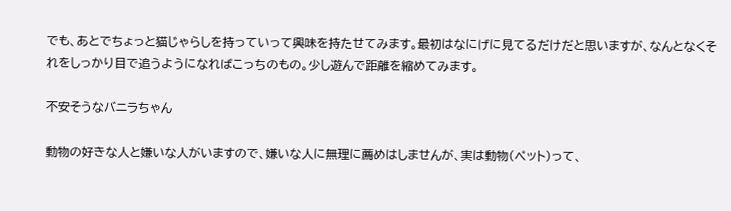でも、あとでちょっと猫じゃらしを持っていって興味を持たせてみます。最初はなにげに見てるだけだと思いますが、なんとなくそれをしっかり目で追うようになればこっちのもの。少し遊んで距離を縮めてみます。

不安そうなバニラちゃん

動物の好きな人と嫌いな人がいますので、嫌いな人に無理に薦めはしませんが、実は動物(ペット)って、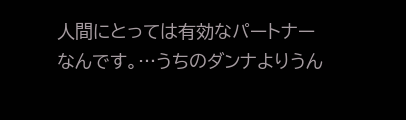人間にとっては有効なパートナーなんです。…うちのダンナよりうん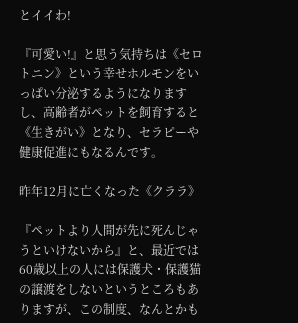とイイわ!

『可愛い!』と思う気持ちは《セロトニン》という幸せホルモンをいっぱい分泌するようになりますし、高齢者がペットを飼育すると《生きがい》となり、セラピーや健康促進にもなるんです。

昨年12月に亡くなった《クララ》

『ペットより人間が先に死んじゃうといけないから』と、最近では60歳以上の人には保護犬・保護猫の譲渡をしないというところもありますが、この制度、なんとかも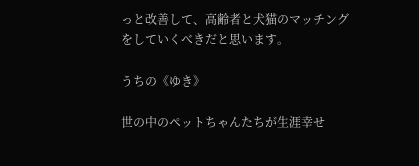っと改善して、高齢者と犬猫のマッチングをしていくべきだと思います。

うちの《ゆき》

世の中のペットちゃんたちが生涯幸せ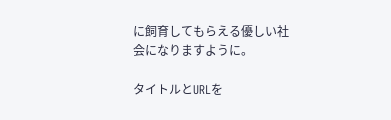に飼育してもらえる優しい社会になりますように。

タイトルとURLを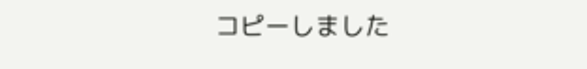コピーしました